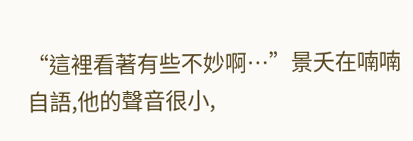“這裡看著有些不妙啊…”景夭在喃喃自語,他的聲音很小,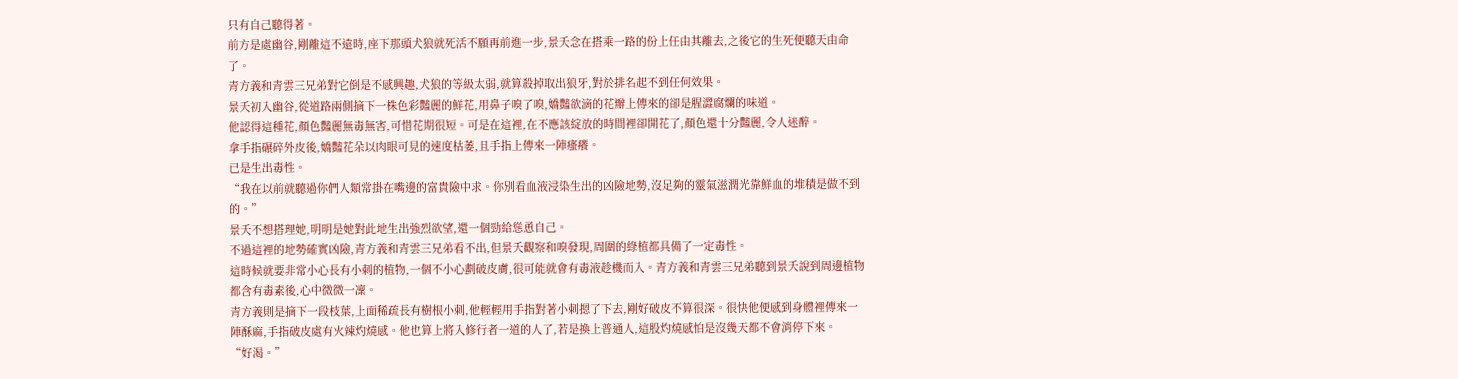只有自己聽得著。
前方是處幽谷,剛離這不遠時,座下那頭犬狼就死活不願再前進一步,景夭念在搭乘一路的份上任由其離去,之後它的生死便聽天由命了。
青方義和青雲三兄弟對它倒是不感興趣,犬狼的等級太弱,就算殺掉取出狼牙,對於排名起不到任何效果。
景夭初入幽谷,從道路兩側摘下一株色彩豔麗的鮮花,用鼻子嗅了嗅,嬌豔欲滴的花瓣上傳來的卻是腥澀腐爛的味道。
他認得這種花,顏色豔麗無毒無害,可惜花期很短。可是在這裡,在不應該綻放的時間裡卻開花了,顏色還十分豔麗,令人迷醉。
拿手指碾碎外皮後,嬌豔花朵以肉眼可見的速度枯萎,且手指上傳來一陣瘙癢。
已是生出毒性。
“我在以前就聽過你們人類常掛在嘴邊的富貴險中求。你別看血液浸染生出的凶險地勢,沒足夠的靈氣滋潤光靠鮮血的堆積是做不到的。”
景夭不想搭理她,明明是她對此地生出強烈欲望,還一個勁給慫恿自己。
不過這裡的地勢確實凶險,青方義和青雲三兄弟看不出,但景夭觀察和嗅發現,周圍的綠植都具備了一定毒性。
這時候就要非常小心長有小刺的植物,一個不小心劃破皮膚,很可能就會有毒液趁機而入。青方義和青雲三兄弟聽到景夭說到周邊植物都含有毒素後,心中微微一凜。
青方義則是摘下一段枝葉,上面稀疏長有樹根小刺,他輕輕用手指對著小刺摁了下去,剛好破皮不算很深。很快他便感到身體裡傳來一陣酥麻,手指破皮處有火辣灼燒感。他也算上將入修行者一道的人了,若是換上普通人,這股灼燒感怕是沒幾天都不會消停下來。
“好渴。”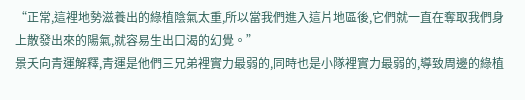“正常,這裡地勢滋養出的綠植陰氣太重,所以當我們進入這片地區後,它們就一直在奪取我們身上散發出來的陽氣,就容易生出口渴的幻覺。”
景夭向青運解釋,青運是他們三兄弟裡實力最弱的,同時也是小隊裡實力最弱的,導致周邊的綠植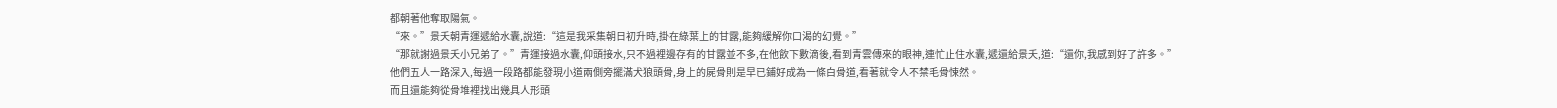都朝著他奪取陽氣。
“來。”景夭朝青運遞給水囊,說道:“這是我采集朝日初升時,掛在綠葉上的甘露,能夠緩解你口渴的幻覺。”
“那就謝過景夭小兄弟了。”青運接過水囊,仰頭接水,只不過裡邊存有的甘露並不多,在他飲下數滴後,看到青雲傳來的眼神,連忙止住水囊,遞還給景夭,道:“還你,我感到好了許多。”
他們五人一路深入,每過一段路都能發現小道兩側旁擺滿犬狼頭骨,身上的屍骨則是早已鋪好成為一條白骨道,看著就令人不禁毛骨悚然。
而且還能夠從骨堆裡找出幾具人形頭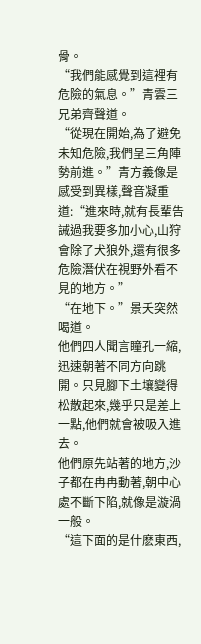骨。
“我們能感覺到這裡有危險的氣息。”青雲三兄弟齊聲道。
“從現在開始,為了避免未知危險,我們呈三角陣勢前進。”青方義像是感受到異樣,聲音凝重道:“進來時,就有長輩告誡過我要多加小心,山狩會除了犬狼外,還有很多危險潛伏在視野外看不見的地方。”
“在地下。”景夭突然喝道。
他們四人聞言瞳孔一縮,迅速朝著不同方向跳開。只見腳下土壤變得松散起來,幾乎只是差上一點,他們就會被吸入進去。
他們原先站著的地方,沙子都在冉冉動著,朝中心處不斷下陷,就像是漩渦一般。
“這下面的是什麽東西,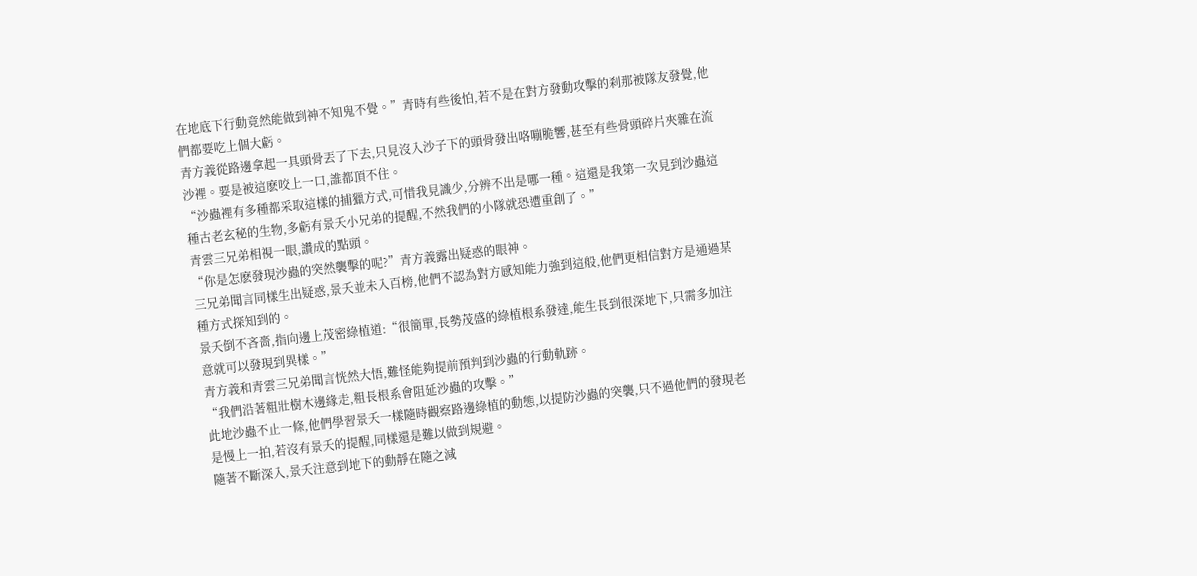在地底下行動竟然能做到神不知鬼不覺。”青時有些後怕,若不是在對方發動攻擊的刹那被隊友發覺,他們都要吃上個大虧。
青方義從路邊拿起一具頭骨丟了下去,只見沒入沙子下的頭骨發出咯嘣脆響,甚至有些骨頭碎片夾雜在流沙裡。要是被這麽咬上一口,誰都頂不住。
“沙蟲裡有多種都采取這樣的捕獵方式,可惜我見識少,分辨不出是哪一種。這還是我第一次見到沙蟲這種古老玄秘的生物,多虧有景夭小兄弟的提醒,不然我們的小隊就恐遭重創了。”
青雲三兄弟相視一眼,讚成的點頭。
“你是怎麽發現沙蟲的突然襲擊的呢?”青方義露出疑惑的眼神。
三兄弟聞言同樣生出疑惑,景夭並未入百榜,他們不認為對方感知能力強到這般,他們更相信對方是通過某種方式探知到的。
景夭倒不吝嗇,指向邊上茂密綠植道:“很簡單,長勢茂盛的綠植根系發達,能生長到很深地下,只需多加注意就可以發現到異樣。”
青方義和青雲三兄弟聞言恍然大悟,難怪能夠提前預判到沙蟲的行動軌跡。
“我們沿著粗壯樹木邊緣走,粗長根系會阻延沙蟲的攻擊。”
此地沙蟲不止一條,他們學習景夭一樣隨時觀察路邊綠植的動態,以提防沙蟲的突襲,只不過他們的發現老是慢上一拍,若沒有景夭的提醒,同樣還是難以做到規避。
隨著不斷深入,景夭注意到地下的動靜在隨之減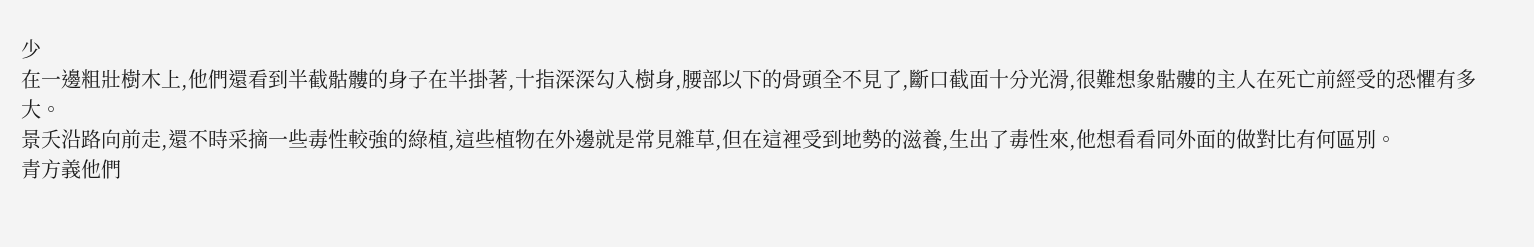少
在一邊粗壯樹木上,他們還看到半截骷髏的身子在半掛著,十指深深勾入樹身,腰部以下的骨頭全不見了,斷口截面十分光滑,很難想象骷髏的主人在死亡前經受的恐懼有多大。
景夭沿路向前走,還不時采摘一些毒性較強的綠植,這些植物在外邊就是常見雜草,但在這裡受到地勢的滋養,生出了毒性來,他想看看同外面的做對比有何區別。
青方義他們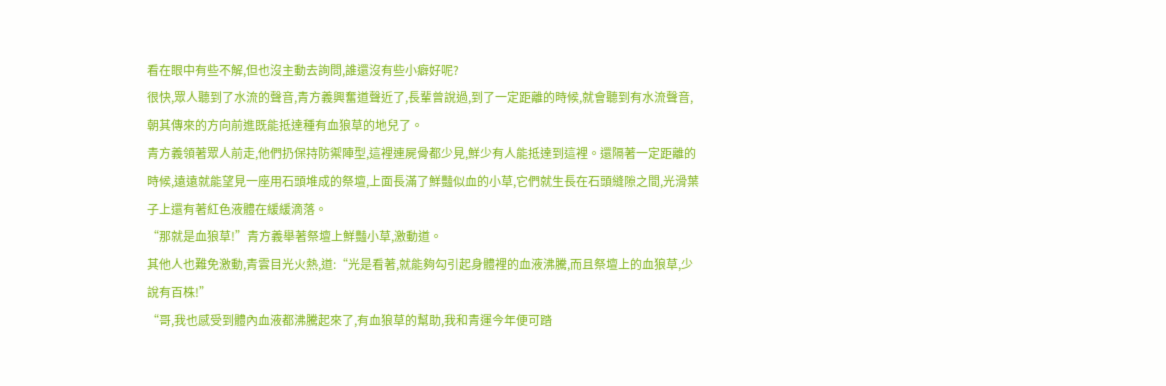看在眼中有些不解,但也沒主動去詢問,誰還沒有些小癖好呢?
很快,眾人聽到了水流的聲音,青方義興奮道聲近了,長輩曾說過,到了一定距離的時候,就會聽到有水流聲音, 朝其傳來的方向前進既能抵達種有血狼草的地兒了。
青方義領著眾人前走,他們扔保持防禦陣型,這裡連屍骨都少見,鮮少有人能抵達到這裡。還隔著一定距離的時候,遠遠就能望見一座用石頭堆成的祭壇,上面長滿了鮮豔似血的小草,它們就生長在石頭縫隙之間,光滑葉子上還有著紅色液體在緩緩滴落。
“那就是血狼草!”青方義舉著祭壇上鮮豔小草,激動道。
其他人也難免激動,青雲目光火熱,道:“光是看著,就能夠勾引起身體裡的血液沸騰,而且祭壇上的血狼草,少說有百株!”
“哥,我也感受到體內血液都沸騰起來了,有血狼草的幫助,我和青運今年便可踏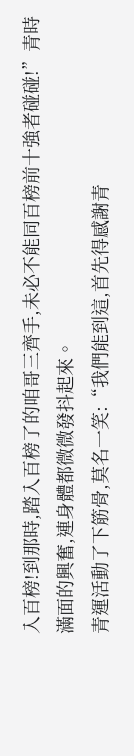入百榜!到那時,踏入百榜了的咱哥三齊手,未必不能同百榜前十強者碰碰!”青時滿面的興奮,連身體都微微發抖起來。
青運活動了下筋骨,莫名一笑:“我們能到這,首先得感謝青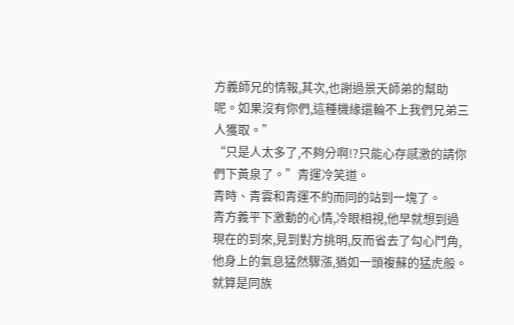方義師兄的情報,其次,也謝過景夭師弟的幫助呢。如果沒有你們,這種機緣還輪不上我們兄弟三人獲取。”
“只是人太多了,不夠分啊!?只能心存感激的請你們下黃泉了。”青運冷笑道。
青時、青雲和青運不約而同的站到一塊了。
青方義平下激動的心情,冷眼相視,他早就想到過現在的到來,見到對方挑明,反而省去了勾心鬥角,他身上的氣息猛然驟漲,猶如一頭複蘇的猛虎般。
就算是同族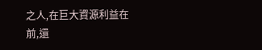之人,在巨大資源利益在前,還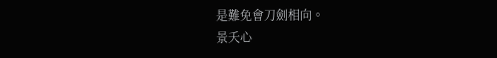是難免會刀劍相向。
景夭心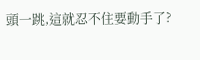頭一跳,這就忍不住要動手了?